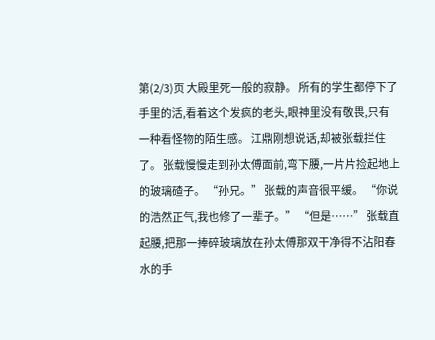第(2/3)页 大殿里死一般的寂静。 所有的学生都停下了手里的活,看着这个发疯的老头,眼神里没有敬畏,只有一种看怪物的陌生感。 江鼎刚想说话,却被张载拦住了。 张载慢慢走到孙太傅面前,弯下腰,一片片捡起地上的玻璃碴子。 “孙兄。” 张载的声音很平缓。 “你说的浩然正气,我也修了一辈子。” “但是……” 张载直起腰,把那一捧碎玻璃放在孙太傅那双干净得不沾阳春水的手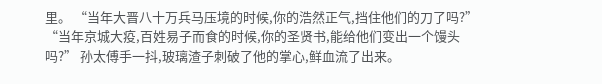里。 “当年大晋八十万兵马压境的时候,你的浩然正气,挡住他们的刀了吗?” “当年京城大疫,百姓易子而食的时候,你的圣贤书,能给他们变出一个馒头吗?” 孙太傅手一抖,玻璃渣子刺破了他的掌心,鲜血流了出来。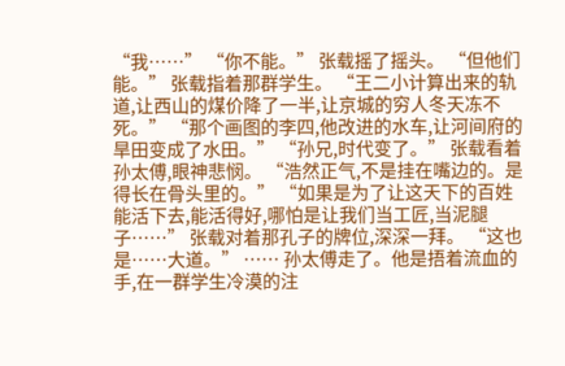“我……” “你不能。” 张载摇了摇头。 “但他们能。” 张载指着那群学生。 “王二小计算出来的轨道,让西山的煤价降了一半,让京城的穷人冬天冻不死。” “那个画图的李四,他改进的水车,让河间府的旱田变成了水田。” “孙兄,时代变了。” 张载看着孙太傅,眼神悲悯。 “浩然正气,不是挂在嘴边的。是得长在骨头里的。” “如果是为了让这天下的百姓能活下去,能活得好,哪怕是让我们当工匠,当泥腿子……” 张载对着那孔子的牌位,深深一拜。 “这也是……大道。” …… 孙太傅走了。他是捂着流血的手,在一群学生冷漠的注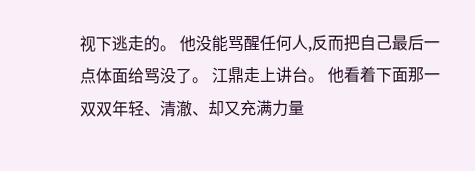视下逃走的。 他没能骂醒任何人,反而把自己最后一点体面给骂没了。 江鼎走上讲台。 他看着下面那一双双年轻、清澈、却又充满力量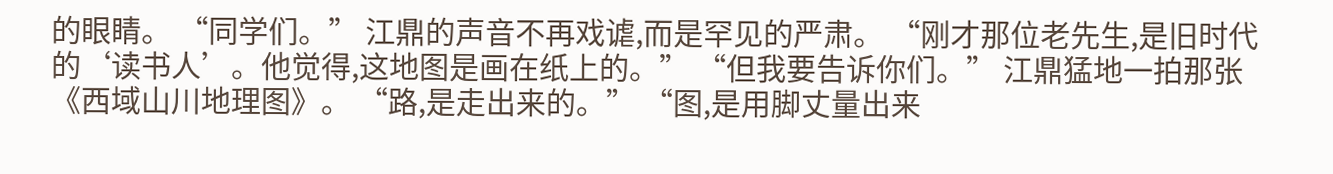的眼睛。 “同学们。” 江鼎的声音不再戏谑,而是罕见的严肃。 “刚才那位老先生,是旧时代的‘读书人’。他觉得,这地图是画在纸上的。” “但我要告诉你们。” 江鼎猛地一拍那张《西域山川地理图》。 “路,是走出来的。” “图,是用脚丈量出来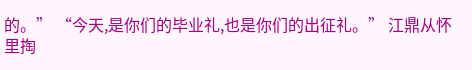的。” “今天,是你们的毕业礼,也是你们的出征礼。” 江鼎从怀里掏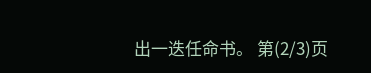出一迭任命书。 第(2/3)页